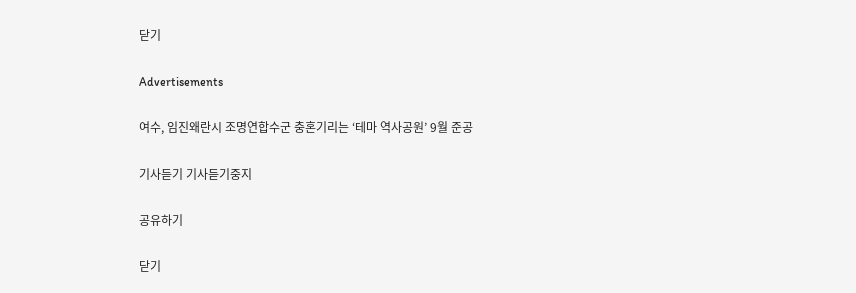닫기

Advertisements

여수, 임진왜란시 조명연합수군 충혼기리는 ‘테마 역사공원’ 9월 준공

기사듣기 기사듣기중지

공유하기

닫기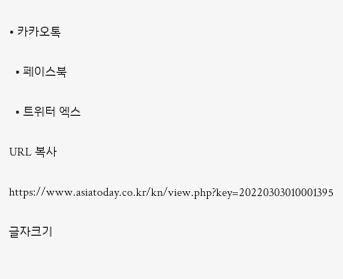• 카카오톡

  • 페이스북

  • 트위터 엑스

URL 복사

https://www.asiatoday.co.kr/kn/view.php?key=20220303010001395

글자크기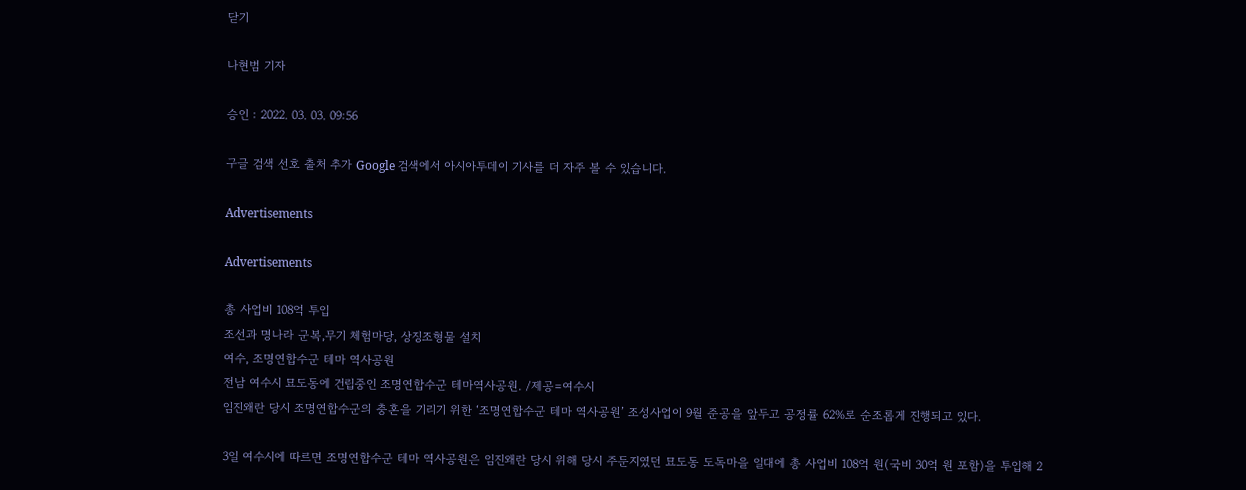닫기

나현범 기자

승인 : 2022. 03. 03. 09:56

구글 검색 선호 출처 추가 Google 검색에서 아시아투데이 기사를 더 자주 볼 수 있습니다.

Advertisements

Advertisements

총 사업비 108억 투입
조선과 명나라 군복,무기 체험마당, 상징조형물 설치
여수, 조명연합수군 테마 역사공원
전남 여수시 묘도동에 건립중인 조명연합수군 테마역사공원. /제공=여수시
임진왜란 당시 조명연합수군의 충혼을 기리기 위한 ‘조명연합수군 테마 역사공원’ 조성사업이 9월 준공을 앞두고 공정률 62%로 순조롭게 진행되고 있다.

3일 여수시에 따르면 조명연합수군 테마 역사공원은 임진왜란 당시 위해 당시 주둔지였던 묘도동 도독마을 일대에 총 사업비 108억 원(국비 30억 원 포함)을 투입해 2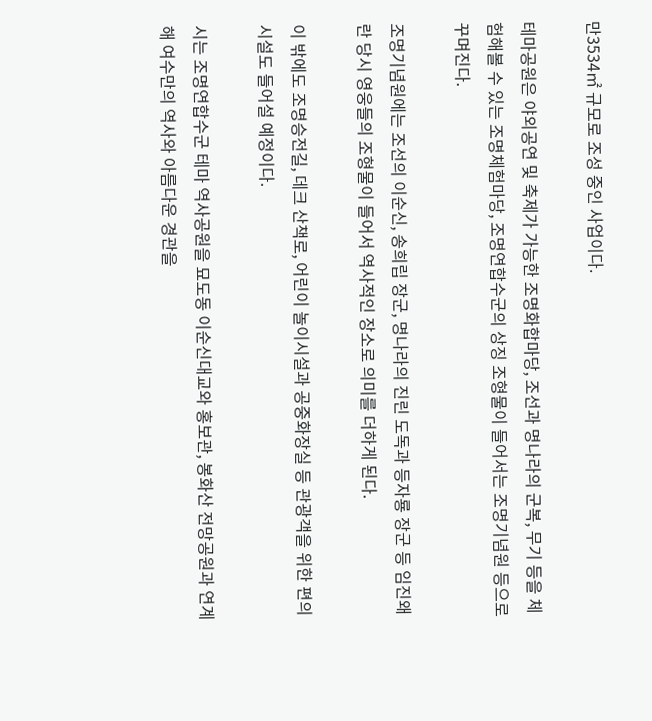만3534㎡ 규모로 조성 중인 사업이다.

테마공원은 야외공연 및 축제가 가능한 조명화합마당, 조선과 명나라의 군복, 무기 등을 체험해볼 수 있는 조명체험마당, 조명연합수군의 상징 조형물이 들어서는 조명기념원 등으로 꾸며진다.

조명기념원에는 조선의 이순신, 송희립 장군, 명나라의 진린 도독과 등자룡 장군 등 임진왜란 당시 영웅들의 조형물이 들어서 역사적인 장소로 의미를 더하게 된다.

이 밖에도 조명승전길, 데크 산책로, 어린이 놀이시설과 공중화장실 등 관광객을 위한 편의시설도 들어설 예정이다.

시는 조명연합수군 테마 역사공원을 묘도동 이순신대교와 홍보관, 봉화산 전망공원과 연계해 여수만의 역사와 아름다운 경관을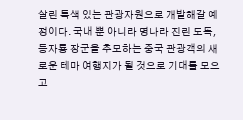살린 특색 있는 관광자원으로 개발해갈 예정이다. 국내 뿐 아니라 명나라 진린 도독, 등자룡 장군을 추모하는 중국 관광객의 새로운 테마 여행지가 될 것으로 기대를 모으고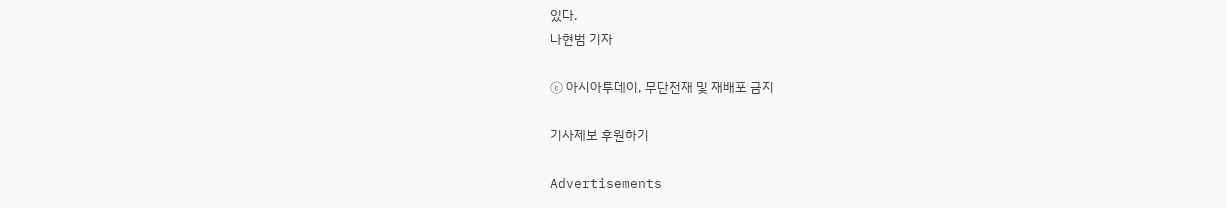있다.
나현범 기자

ⓒ 아시아투데이, 무단전재 및 재배포 금지

기사제보 후원하기

Advertisements